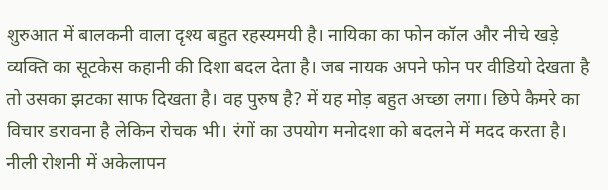शुरुआत में बालकनी वाला दृश्य बहुत रहस्यमयी है। नायिका का फोन कॉल और नीचे खड़े व्यक्ति का सूटकेस कहानी की दिशा बदल देता है। जब नायक अपने फोन पर वीडियो देखता है तो उसका झटका साफ दिखता है। वह पुरुष है? में यह मोड़ बहुत अच्छा लगा। छिपे कैमरे का विचार डरावना है लेकिन रोचक भी। रंगों का उपयोग मनोदशा को बदलने में मदद करता है। नीली रोशनी में अकेलापन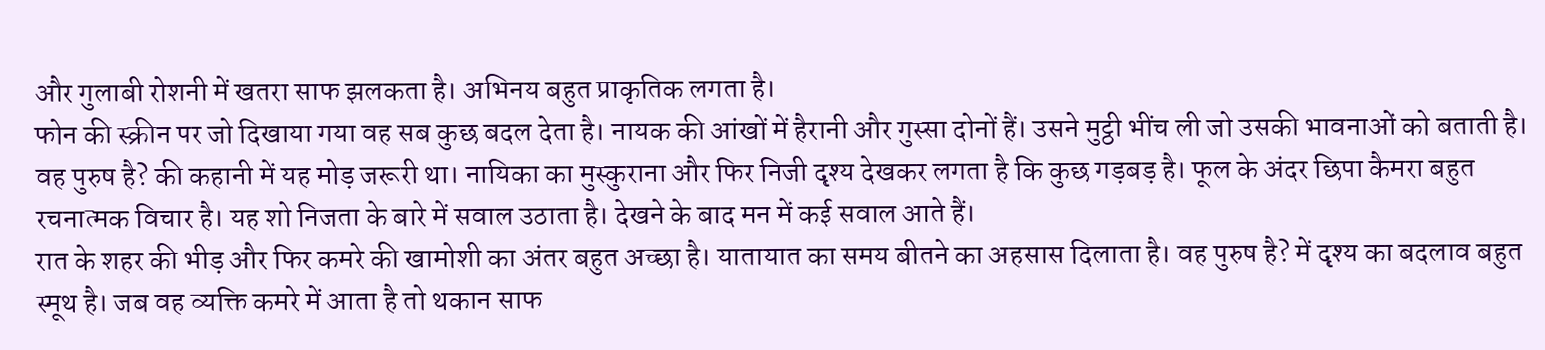और गुलाबी रोशनी में खतरा साफ झलकता है। अभिनय बहुत प्राकृतिक लगता है।
फोन की स्क्रीन पर जो दिखाया गया वह सब कुछ बदल देता है। नायक की आंखों में हैरानी और गुस्सा दोनों हैं। उसने मुट्ठी भींच ली जो उसकी भावनाओं को बताती है। वह पुरुष है? की कहानी में यह मोड़ जरूरी था। नायिका का मुस्कुराना और फिर निजी दृश्य देखकर लगता है कि कुछ गड़बड़ है। फूल के अंदर छिपा कैमरा बहुत रचनात्मक विचार है। यह शो निजता के बारे में सवाल उठाता है। देखने के बाद मन में कई सवाल आते हैं।
रात के शहर की भीड़ और फिर कमरे की खामोशी का अंतर बहुत अच्छा है। यातायात का समय बीतने का अहसास दिलाता है। वह पुरुष है? में दृश्य का बदलाव बहुत स्मूथ है। जब वह व्यक्ति कमरे में आता है तो थकान साफ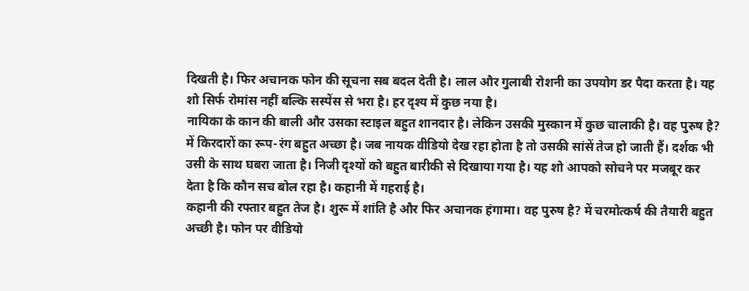दिखती है। फिर अचानक फोन की सूचना सब बदल देती है। लाल और गुलाबी रोशनी का उपयोग डर पैदा करता है। यह शो सिर्फ रोमांस नहीं बल्कि सस्पेंस से भरा है। हर दृश्य में कुछ नया है।
नायिका के कान की बाली और उसका स्टाइल बहुत शानदार है। लेकिन उसकी मुस्कान में कुछ चालाकी है। वह पुरुष है? में किरदारों का रूप-रंग बहुत अच्छा है। जब नायक वीडियो देख रहा होता है तो उसकी सांसें तेज हो जाती हैं। दर्शक भी उसी के साथ घबरा जाता है। निजी दृश्यों को बहुत बारीकी से दिखाया गया है। यह शो आपको सोचने पर मजबूर कर देता है कि कौन सच बोल रहा है। कहानी में गहराई है।
कहानी की रफ्तार बहुत तेज है। शुरू में शांति है और फिर अचानक हंगामा। वह पुरुष है? में चरमोत्कर्ष की तैयारी बहुत अच्छी है। फोन पर वीडियो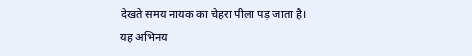देखते समय नायक का चेहरा पीला पड़ जाता है। यह अभिनय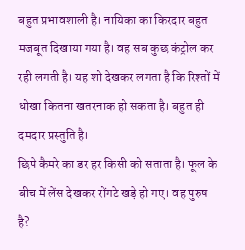बहुत प्रभावशाली है। नायिका का किरदार बहुत मजबूत दिखाया गया है। वह सब कुछ कंट्रोल कर रही लगती है। यह शो देखकर लगता है कि रिश्तों में धोखा कितना खतरनाक हो सकता है। बहुत ही दमदार प्रस्तुति है।
छिपे कैमरे का डर हर किसी को सताता है। फूल के बीच में लेंस देखकर रोंगटे खड़े हो गए। वह पुरुष है?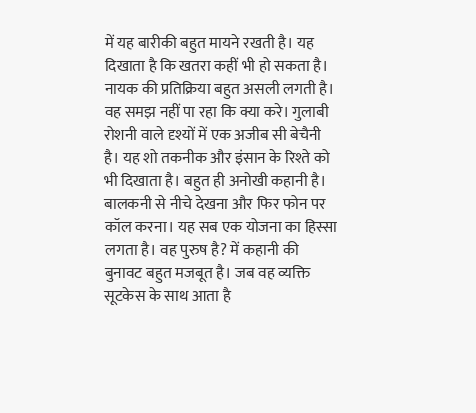में यह बारीकी बहुत मायने रखती है। यह दिखाता है कि खतरा कहीं भी हो सकता है। नायक की प्रतिक्रिया बहुत असली लगती है। वह समझ नहीं पा रहा कि क्या करे। गुलाबी रोशनी वाले दृश्यों में एक अजीब सी बेचैनी है। यह शो तकनीक और इंसान के रिश्ते को भी दिखाता है। बहुत ही अनोखी कहानी है।
बालकनी से नीचे देखना और फिर फोन पर कॉल करना। यह सब एक योजना का हिस्सा लगता है। वह पुरुष है? में कहानी की बुनावट बहुत मजबूत है। जब वह व्यक्ति सूटकेस के साथ आता है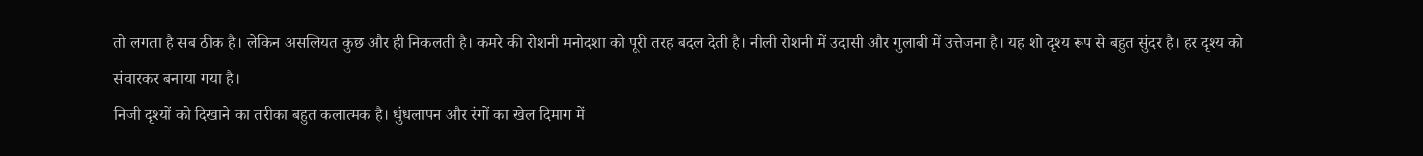तो लगता है सब ठीक है। लेकिन असलियत कुछ और ही निकलती है। कमरे की रोशनी मनोदशा को पूरी तरह बदल देती है। नीली रोशनी में उदासी और गुलाबी में उत्तेजना है। यह शो दृश्य रूप से बहुत सुंदर है। हर दृश्य को संवारकर बनाया गया है।
निजी दृश्यों को दिखाने का तरीका बहुत कलात्मक है। धुंधलापन और रंगों का खेल दिमाग में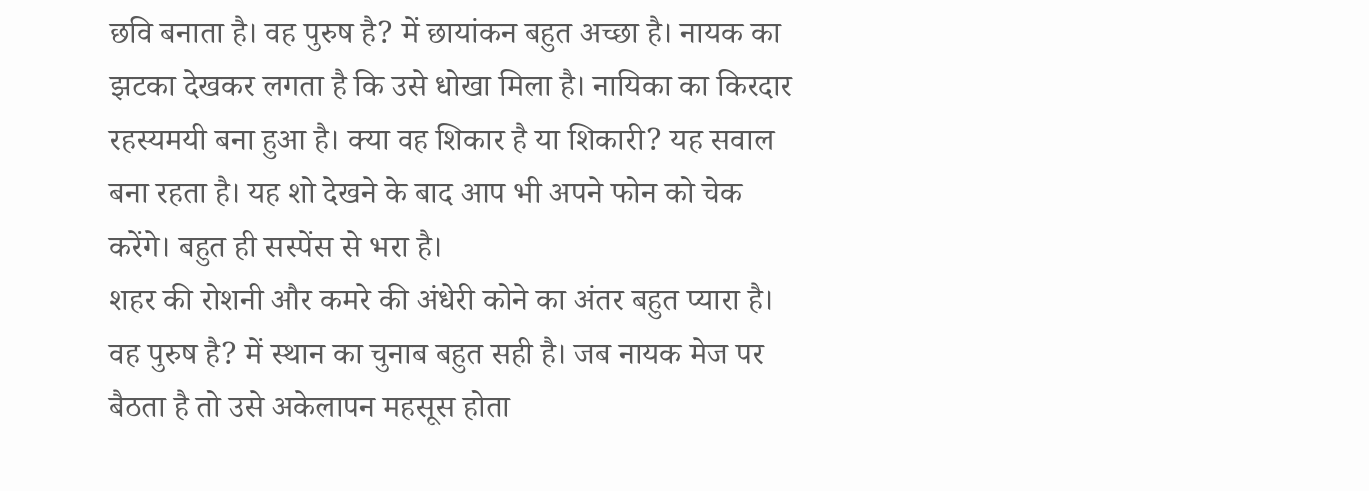छवि बनाता है। वह पुरुष है? में छायांकन बहुत अच्छा है। नायक का झटका देखकर लगता है कि उसे धोखा मिला है। नायिका का किरदार रहस्यमयी बना हुआ है। क्या वह शिकार है या शिकारी? यह सवाल बना रहता है। यह शो देखने के बाद आप भी अपने फोन को चेक करेंगे। बहुत ही सस्पेंस से भरा है।
शहर की रोशनी और कमरे की अंधेरी कोने का अंतर बहुत प्यारा है। वह पुरुष है? में स्थान का चुनाब बहुत सही है। जब नायक मेज पर बैठता है तो उसे अकेलापन महसूस होता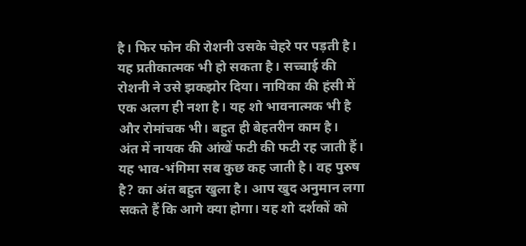है। फिर फोन की रोशनी उसके चेहरे पर पड़ती है। यह प्रतीकात्मक भी हो सकता है। सच्चाई की रोशनी ने उसे झकझोर दिया। नायिका की हंसी में एक अलग ही नशा है। यह शो भावनात्मक भी है और रोमांचक भी। बहुत ही बेहतरीन काम है।
अंत में नायक की आंखें फटी की फटी रह जाती हैं। यह भाव-भंगिमा सब कुछ कह जाती है। वह पुरुष है? का अंत बहुत खुला है। आप खुद अनुमान लगा सकते हैं कि आगे क्या होगा। यह शो दर्शकों को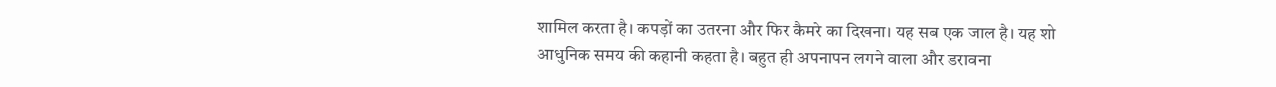शामिल करता है। कपड़ों का उतरना और फिर कैमरे का दिखना। यह सब एक जाल है। यह शो आधुनिक समय की कहानी कहता है। बहुत ही अपनापन लगने वाला और डरावना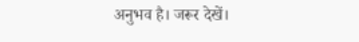अनुभव है। जरूर देखें।